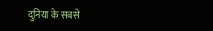दुनिया के सबसे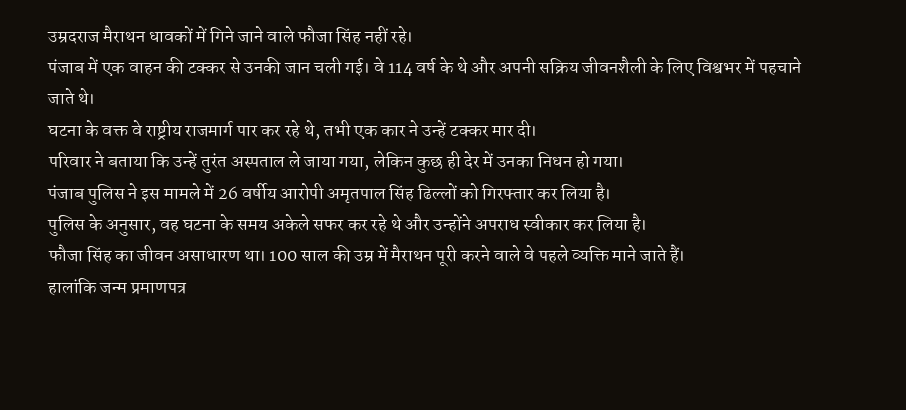उम्रदराज मैराथन धावकों में गिने जाने वाले फौजा सिंह नहीं रहे।
पंजाब में एक वाहन की टक्कर से उनकी जान चली गई। वे 114 वर्ष के थे और अपनी सक्रिय जीवनशैली के लिए विश्वभर में पहचाने जाते थे।
घटना के वक्त वे राष्ट्रीय राजमार्ग पार कर रहे थे, तभी एक कार ने उन्हें टक्कर मार दी।
परिवार ने बताया कि उन्हें तुरंत अस्पताल ले जाया गया, लेकिन कुछ ही देर में उनका निधन हो गया।
पंजाब पुलिस ने इस मामले में 26 वर्षीय आरोपी अमृतपाल सिंह ढिल्लों को गिरफ्तार कर लिया है।
पुलिस के अनुसार, वह घटना के समय अकेले सफर कर रहे थे और उन्होंने अपराध स्वीकार कर लिया है।
फौजा सिंह का जीवन असाधारण था। 100 साल की उम्र में मैराथन पूरी करने वाले वे पहले व्यक्ति माने जाते हैं।
हालांकि जन्म प्रमाणपत्र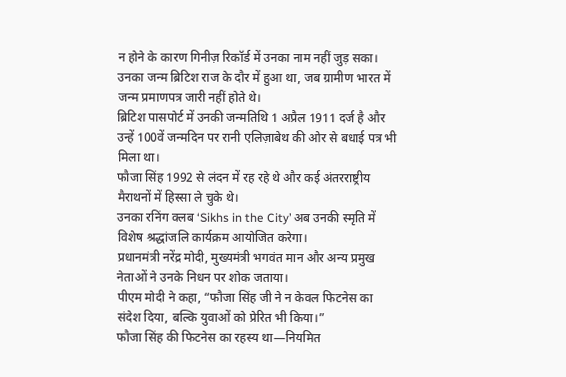न होने के कारण गिनीज़ रिकॉर्ड में उनका नाम नहीं जुड़ सका।
उनका जन्म ब्रिटिश राज के दौर में हुआ था, जब ग्रामीण भारत में जन्म प्रमाणपत्र जारी नहीं होते थे।
ब्रिटिश पासपोर्ट में उनकी जन्मतिथि 1 अप्रैल 1911 दर्ज है और उन्हें 100वें जन्मदिन पर रानी एलिज़ाबेथ की ओर से बधाई पत्र भी मिला था।
फौजा सिंह 1992 से लंदन में रह रहे थे और कई अंतरराष्ट्रीय मैराथनों में हिस्सा ले चुके थे।
उनका रनिंग क्लब ‘Sikhs in the City’ अब उनकी स्मृति में विशेष श्रद्धांजलि कार्यक्रम आयोजित करेगा।
प्रधानमंत्री नरेंद्र मोदी, मुख्यमंत्री भगवंत मान और अन्य प्रमुख नेताओं ने उनके निधन पर शोक जताया।
पीएम मोदी ने कहा, “फौजा सिंह जी ने न केवल फिटनेस का संदेश दिया, बल्कि युवाओं को प्रेरित भी किया।”
फौजा सिंह की फिटनेस का रहस्य था—नियमित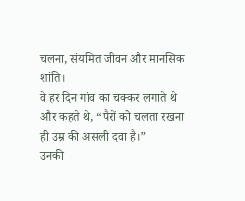चलना, संयमित जीवन और मानसिक शांति।
वे हर दिन गांव का चक्कर लगाते थे और कहते थे, “पैरों को चलता रखना ही उम्र की असली दवा है।”
उनकी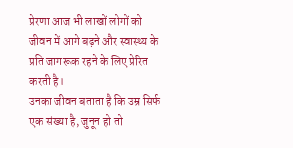प्रेरणा आज भी लाखों लोगों को जीवन में आगे बढ़ने और स्वास्थ्य के प्रति जागरूक रहने के लिए प्रेरित करती है।
उनका जीवन बताता है कि उम्र सिर्फ एक संख्या है, जुनून हो तो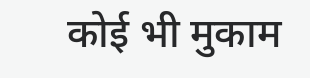कोई भी मुकाम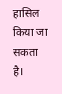हासिल किया जा सकता है।